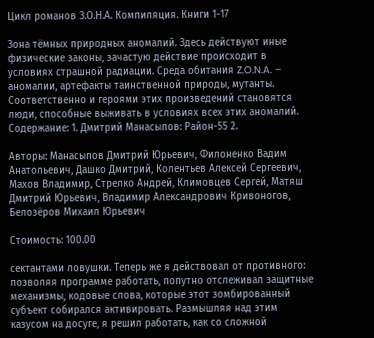Цикл романов З.О.Н.А. Компиляция. Книги 1-17

Зона тёмных природных аномалий. Здесь действуют иные физические законы, зачастую действие происходит в условиях страшной радиации. Среда обитания Z.O.N.A. – аномалии, артефакты таинственной природы, мутанты. Соответственно и героями этих произведений становятся люди, способные выживать в условиях всех этих аномалий. Содержание: 1. Дмитрий Манасыпов: Район-55 2.

Авторы: Манасыпов Дмитрий Юрьевич, Филоненко Вадим Анатольевич, Дашко Дмитрий, Колентьев Алексей Сергеевич, Махов Владимир, Стрелко Андрей, Климовцев Сергей, Матяш Дмитрий Юрьевич, Владимир Александрович Кривоногов, Белозёров Михаил Юрьевич

Стоимость: 100.00

сектантами ловушки. Теперь же я действовал от противного: позволяя программе работать, попутно отслеживал защитные механизмы, кодовые слова, которые этот зомбированный субъект собирался активировать. Размышляя над этим казусом на досуге, я решил работать, как со сложной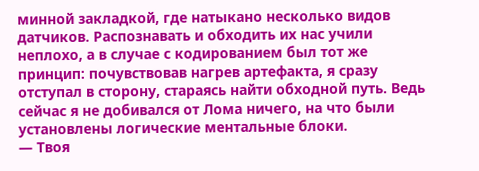минной закладкой, где натыкано несколько видов датчиков. Распознавать и обходить их нас учили неплохо, а в случае с кодированием был тот же принцип: почувствовав нагрев артефакта, я сразу отступал в сторону, стараясь найти обходной путь. Ведь сейчас я не добивался от Лома ничего, на что были установлены логические ментальные блоки.
— Твоя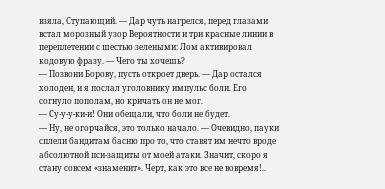взяла, Ступающий. — Дар чуть нагрелся, перед глазами встал морозный узор Вероятности и три красные линии в переплетении с шестью зелеными: Лом активировал кодовую фразу. — Чего ты хочешь?
— Позвони Борову, пусть откроет дверь. — Дар остался холоден, и я послал уголовнику импульс боли. Его согнуло пополам, но кричать он не мог.
— Су-у-у-ки-и! Они обещали, что боли не будет.
— Ну, не огорчайся, это только начало. — Очевидно, пауки сплели бандитам басню про то, что ставят им нечто вроде абсолютной пси-защиты от моей атаки. Значит, скоро я стану совсем «знаменит». Черт, как это все не вовремя!..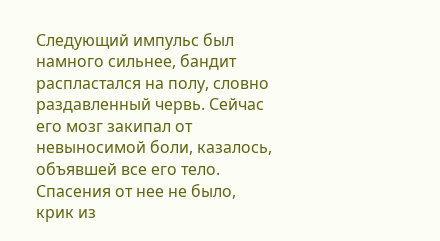Следующий импульс был намного сильнее, бандит распластался на полу, словно раздавленный червь. Сейчас его мозг закипал от невыносимой боли, казалось, объявшей все его тело. Спасения от нее не было, крик из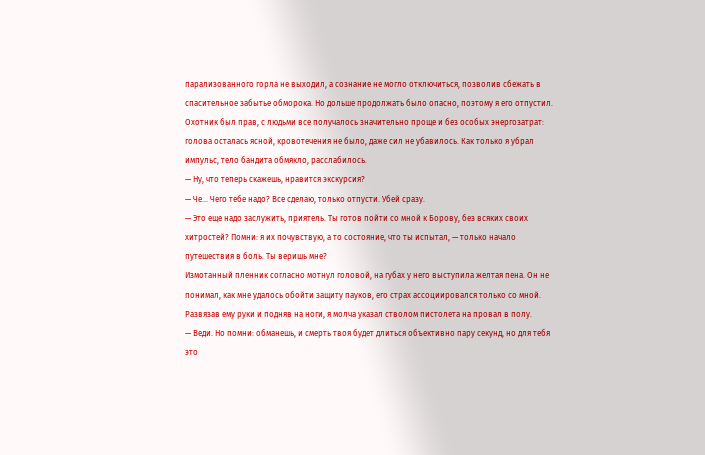парализованного горла не выходил, а сознание не могло отключиться, позволив сбежать в спасительное забытье обморока. Но дольше продолжать было опасно, поэтому я его отпустил. Охотник был прав, с людьми все получалось значительно проще и без особых энергозатрат: голова осталась ясной, кровотечения не было, даже сил не убавилось. Как только я убрал импульс, тело бандита обмякло, расслабилось.
— Ну, что теперь скажешь, нравится экскурсия?
— Че… Чего тебе надо? Все сделаю, только отпусти. Убей сразу.
— Это еще надо заслужить, приятель. Ты готов пойти со мной к Борову, без всяких своих хитростей? Помни: я их почувствую, а то состояние, что ты испытал, — только начало путешествия в боль. Ты веришь мне?
Измотанный пленник согласно мотнул головой, на губах у него выступила желтая пена. Он не понимал, как мне удалось обойти защиту пауков, его страх ассоциировался только со мной. Развязав ему руки и подняв на ноги, я молча указал стволом пистолета на провал в полу.
— Веди. Но помни: обманешь, и смерть твоя будет длиться объективно пару секунд, но для тебя это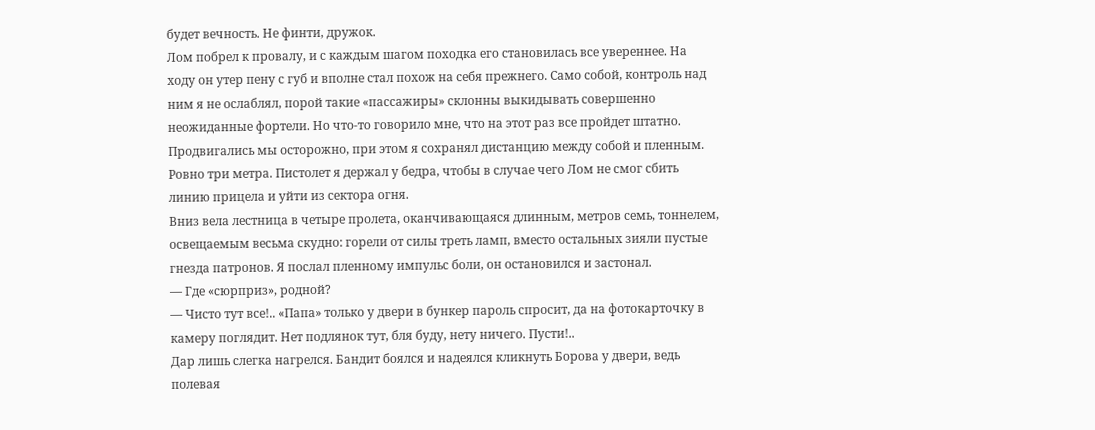будет вечность. Не финти, дружок.
Лом побрел к провалу, и с каждым шагом походка его становилась все увереннее. На ходу он утер пену с губ и вполне стал похож на себя прежнего. Само собой, контроль над ним я не ослаблял, порой такие «пассажиры» склонны выкидывать совершенно неожиданные фортели. Но что-то говорило мне, что на этот раз все пройдет штатно. Продвигались мы осторожно, при этом я сохранял дистанцию между собой и пленным. Ровно три метра. Пистолет я держал у бедра, чтобы в случае чего Лом не смог сбить линию прицела и уйти из сектора огня.
Вниз вела лестница в четыре пролета, оканчивающаяся длинным, метров семь, тоннелем, освещаемым весьма скудно: горели от силы треть ламп, вместо остальных зияли пустые гнезда патронов. Я послал пленному импульс боли, он остановился и застонал.
— Где «сюрприз», родной?
— Чисто тут все!.. «Папа» только у двери в бункер пароль спросит, да на фотокарточку в камеру поглядит. Нет подлянок тут, бля буду, нету ничего. Пусти!..
Дар лишь слегка нагрелся. Бандит боялся и надеялся кликнуть Борова у двери, ведь полевая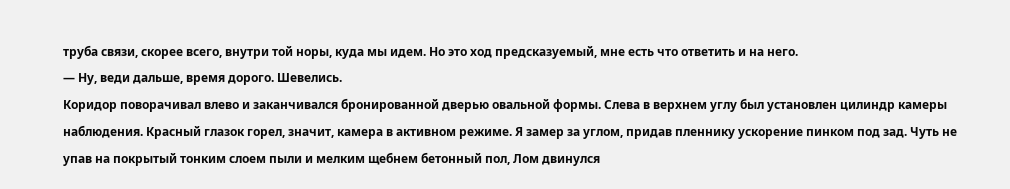труба связи, скорее всего, внутри той норы, куда мы идем. Но это ход предсказуемый, мне есть что ответить и на него.
— Ну, веди дальше, время дорого. Шевелись.
Коридор поворачивал влево и заканчивался бронированной дверью овальной формы. Слева в верхнем углу был установлен цилиндр камеры наблюдения. Красный глазок горел, значит, камера в активном режиме. Я замер за углом, придав пленнику ускорение пинком под зад. Чуть не упав на покрытый тонким слоем пыли и мелким щебнем бетонный пол, Лом двинулся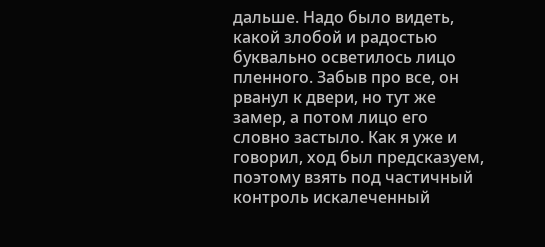дальше. Надо было видеть, какой злобой и радостью буквально осветилось лицо пленного. Забыв про все, он рванул к двери, но тут же замер, а потом лицо его словно застыло. Как я уже и говорил, ход был предсказуем, поэтому взять под частичный контроль искалеченный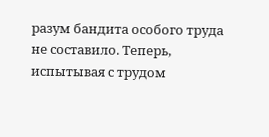разум бандита особого труда не составило. Теперь, испытывая с трудом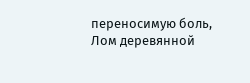переносимую боль, Лом деревянной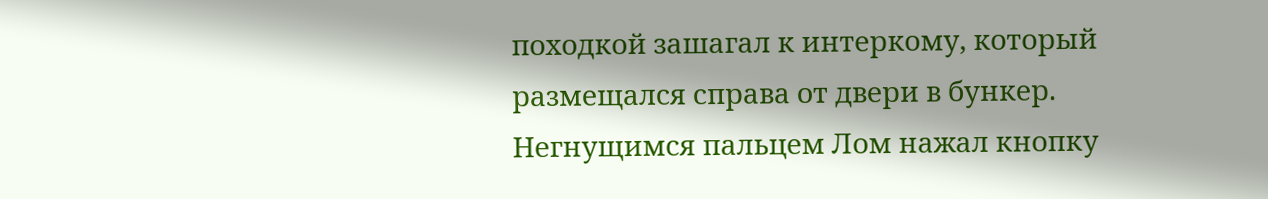походкой зашагал к интеркому, который размещался справа от двери в бункер. Негнущимся пальцем Лом нажал кнопку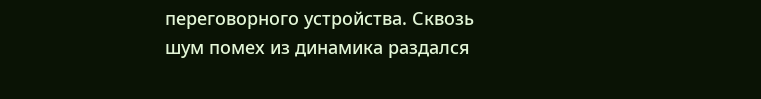переговорного устройства. Сквозь шум помех из динамика раздался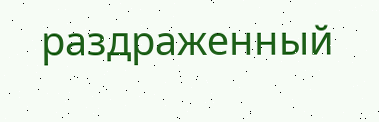раздраженный